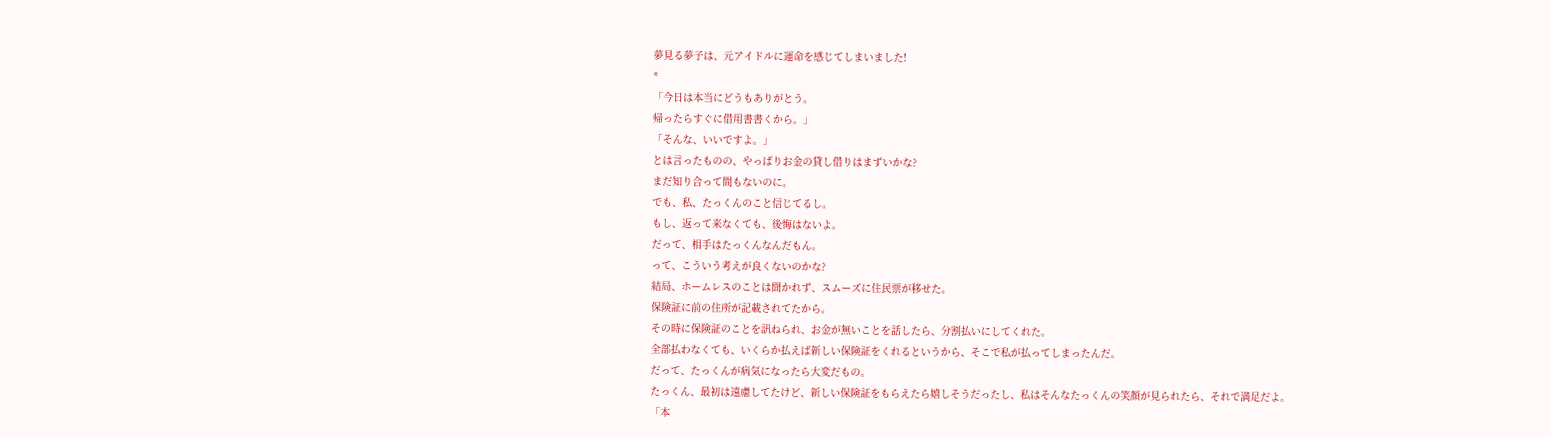夢見る夢子は、元アイドルに運命を感じてしまいました!
*
「今日は本当にどうもありがとう。
帰ったらすぐに借用書書くから。」
「そんな、いいですよ。」
とは言ったものの、やっぱりお金の貸し借りはまずいかな?
まだ知り合って間もないのに。
でも、私、たっくんのこと信じてるし。
もし、返って来なくても、後悔はないよ。
だって、相手はたっくんなんだもん。
って、こういう考えが良くないのかな?
結局、ホームレスのことは聞かれず、スムーズに住民票が移せた。
保険証に前の住所が記載されてたから。
その時に保険証のことを訊ねられ、お金が無いことを話したら、分割払いにしてくれた。
全部払わなくても、いくらか払えば新しい保険証をくれるというから、そこで私が払ってしまったんだ。
だって、たっくんが病気になったら大変だもの。
たっくん、最初は遠慮してたけど、新しい保険証をもらえたら嬉しそうだったし、私はそんなたっくんの笑顔が見られたら、それで満足だよ。
「本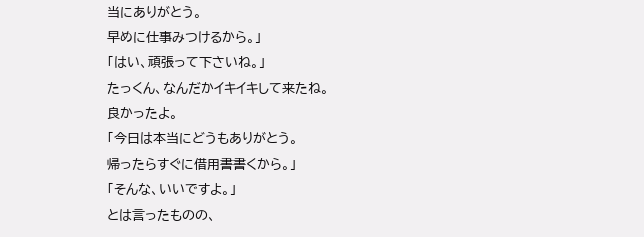当にありがとう。
早めに仕事みつけるから。」
「はい、頑張って下さいね。」
たっくん、なんだかイキイキして来たね。
良かったよ。
「今日は本当にどうもありがとう。
帰ったらすぐに借用書書くから。」
「そんな、いいですよ。」
とは言ったものの、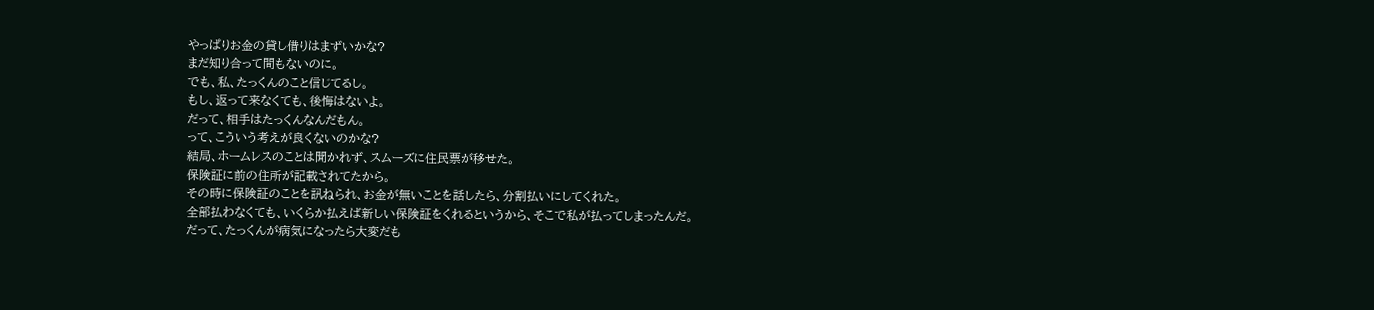やっぱりお金の貸し借りはまずいかな?
まだ知り合って間もないのに。
でも、私、たっくんのこと信じてるし。
もし、返って来なくても、後悔はないよ。
だって、相手はたっくんなんだもん。
って、こういう考えが良くないのかな?
結局、ホームレスのことは聞かれず、スムーズに住民票が移せた。
保険証に前の住所が記載されてたから。
その時に保険証のことを訊ねられ、お金が無いことを話したら、分割払いにしてくれた。
全部払わなくても、いくらか払えば新しい保険証をくれるというから、そこで私が払ってしまったんだ。
だって、たっくんが病気になったら大変だも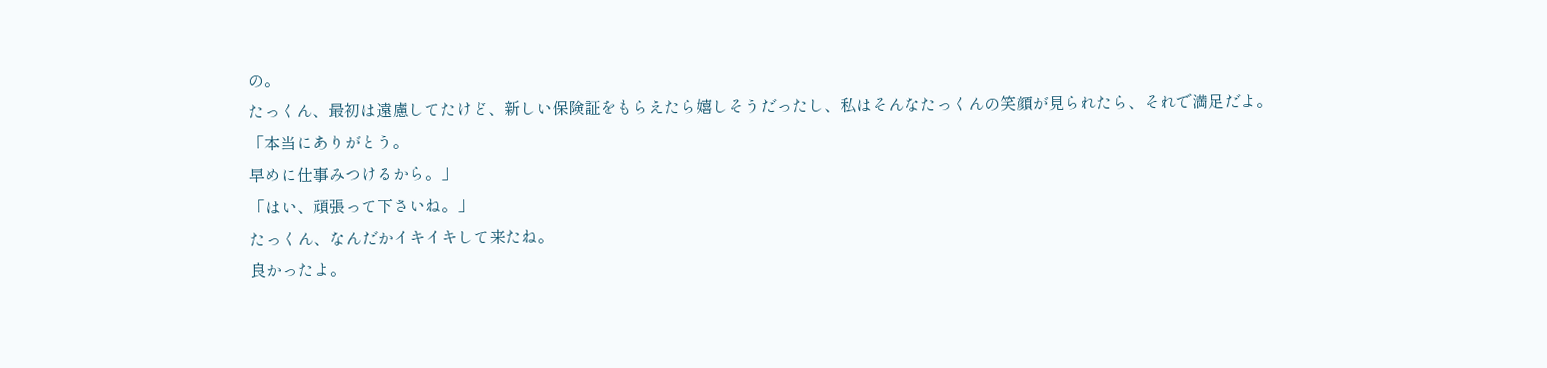の。
たっくん、最初は遠慮してたけど、新しい保険証をもらえたら嬉しそうだったし、私はそんなたっくんの笑顔が見られたら、それで満足だよ。
「本当にありがとう。
早めに仕事みつけるから。」
「はい、頑張って下さいね。」
たっくん、なんだかイキイキして来たね。
良かったよ。